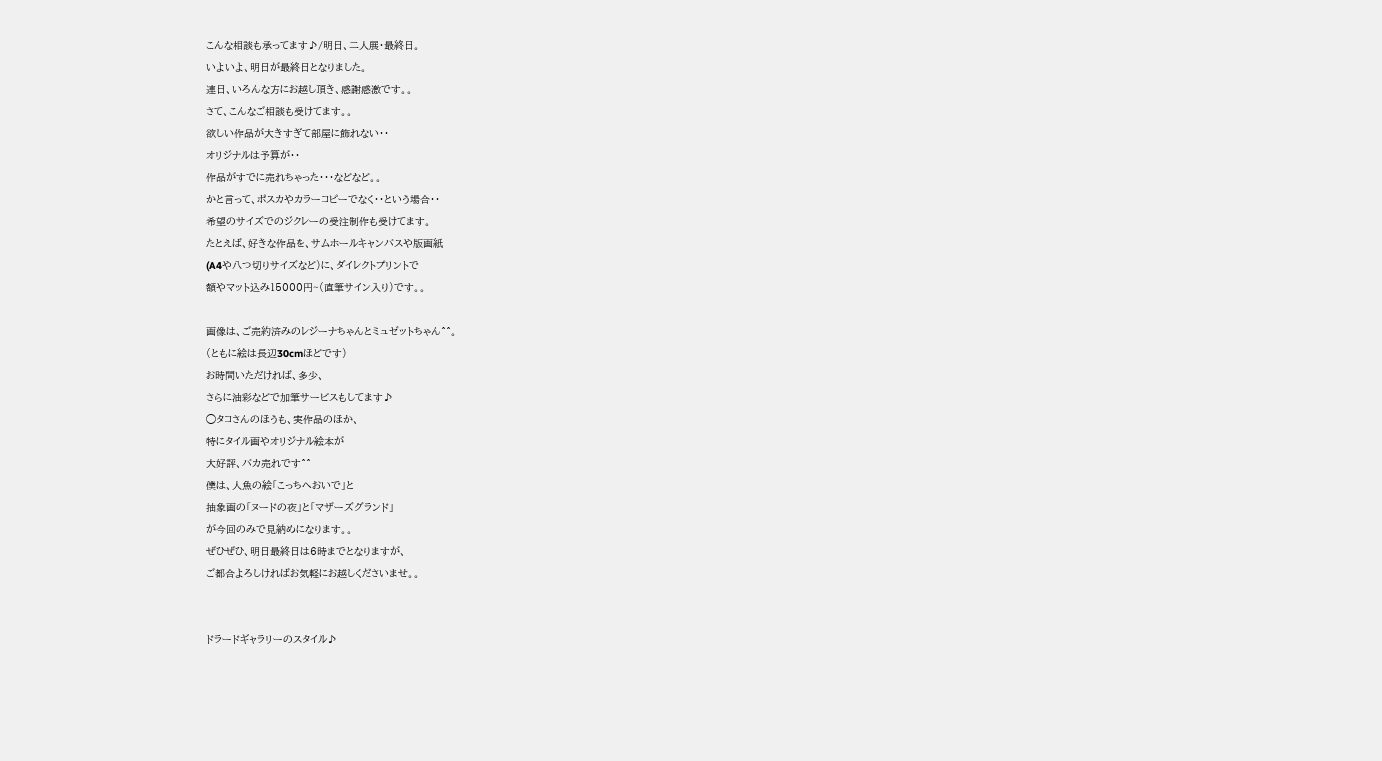こんな相談も承ってます♪/明日、二人展・最終日。
いよいよ、明日が最終日となりました。
連日、いろんな方にお越し頂き、感謝感激です。。
さて、こんなご相談も受けてます。。
欲しい作品が大きすぎて部屋に飾れない・・
オリジナルは予算が・・
作品がすでに売れちゃった・・・などなど。。
かと言って、ポスカやカラーコピーでなく・・という場合・・
希望のサイズでのジクレーの受注制作も受けてます。
たとえば、好きな作品を、サムホールキャンバスや版画紙
(A4や八つ切りサイズなど)に、ダイレクトプリントで
額やマット込み15000円~(直筆サイン入り)です。。

画像は、ご売約済みのレジーナちゃんとミュゼットちゃん^^。
(ともに絵は長辺30cmほどです)
お時間いただければ、多少、
さらに油彩などで加筆サービスもしてます♪
◯タコさんのほうも、実作品のほか、
特にタイル画やオリジナル絵本が
大好評、バカ売れです^^
僕は、人魚の絵「こっちへおいで」と
抽象画の「ヌードの夜」と「マザーズグランド」
が今回のみで見納めになります。。
ぜひぜひ、明日最終日は6時までとなりますが、
ご都合よろしければお気軽にお越しくださいませ。。


ドラードギャラリーのスタイル♪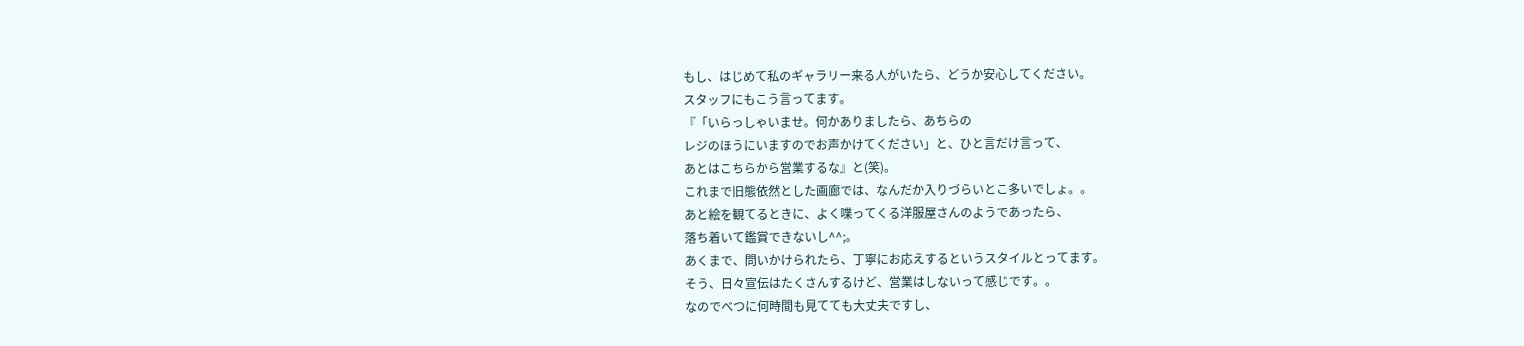もし、はじめて私のギャラリー来る人がいたら、どうか安心してください。
スタッフにもこう言ってます。
『「いらっしゃいませ。何かありましたら、あちらの
レジのほうにいますのでお声かけてください」と、ひと言だけ言って、
あとはこちらから営業するな』と(笑)。
これまで旧態依然とした画廊では、なんだか入りづらいとこ多いでしょ。。
あと絵を観てるときに、よく喋ってくる洋服屋さんのようであったら、
落ち着いて鑑賞できないし^^;。
あくまで、問いかけられたら、丁寧にお応えするというスタイルとってます。
そう、日々宣伝はたくさんするけど、営業はしないって感じです。。
なのでべつに何時間も見てても大丈夫ですし、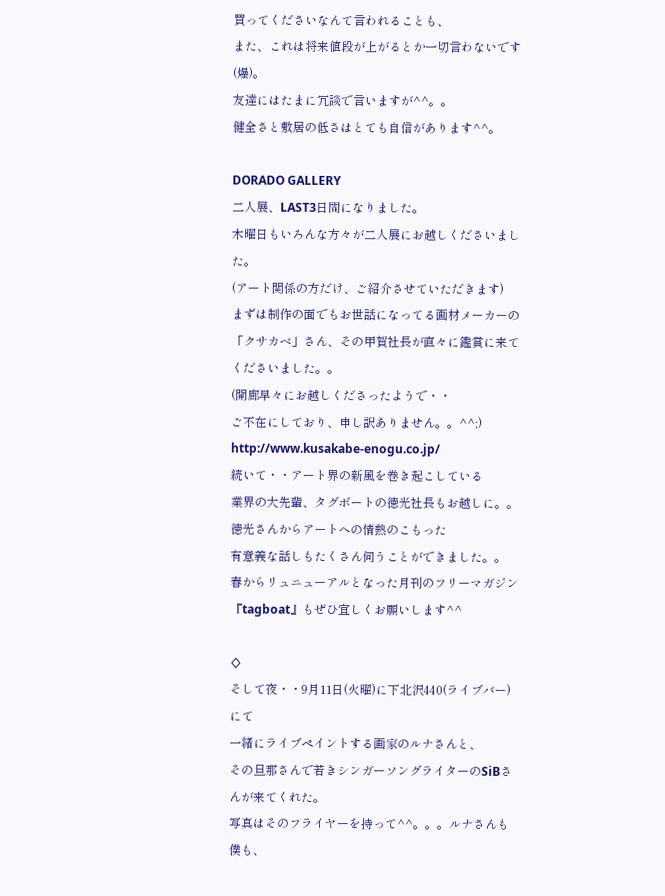買ってくださいなんて言われることも、
また、これは将来値段が上がるとか一切言わないです(爆)。
友達にはたまに冗談で言いますが^^。。
健全さと敷居の低さはとても自信があります^^。

DORADO GALLERY
二人展、LAST3日間になりました。
木曜日もいろんな方々が二人展にお越しくださいました。
(アート関係の方だけ、ご紹介させていただきます)
まずは制作の面でもお世話になってる画材メーカーの
「クサカベ」さん、その甲賀社長が直々に鑑賞に来て
くださいました。。
(開廊早々にお越しくださったようで・・
ご不在にしており、申し訳ありません。。^^;)
http://www.kusakabe-enogu.co.jp/
続いて・・アート界の新風を巻き起こしている
業界の大先輩、タグボートの徳光社長もお越しに。。
徳光さんからアートへの情熱のこもった
有意義な話しもたくさん伺うことができました。。
春からリュニューアルとなった月刊のフリーマガジン
『tagboat』もぜひ宜しくお願いします^^

♢
そして夜・・9月11日(火曜)に下北沢440(ライブバー)にて
一緒にライブペイントする画家のルナさんと、
その旦那さんで若きシンガーソングライターのSiBさんが来てくれた。
写真はそのフライヤーを持って^^。。。ルナさんも僕も、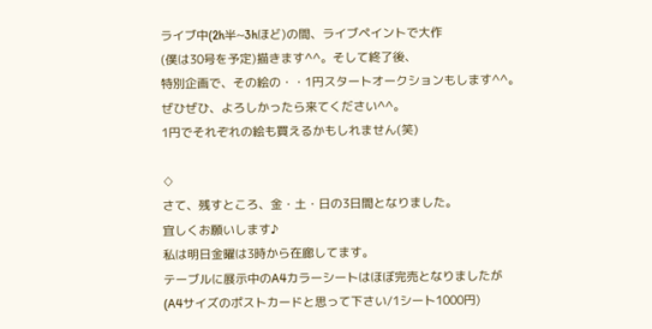ライブ中(2h半~3hほど)の間、ライブペイントで大作
(僕は30号を予定)描きます^^。そして終了後、
特別企画で、その絵の・・1円スタートオークションもします^^。
ぜひぜひ、よろしかったら来てください^^。
1円でそれぞれの絵も買えるかもしれません(笑)

♢
さて、残すところ、金・土・日の3日間となりました。
宜しくお願いします♪
私は明日金曜は3時から在廊してます。
テーブルに展示中のA4カラーシートはほぼ完売となりましたが
(A4サイズのポストカードと思って下さい/1シート1000円)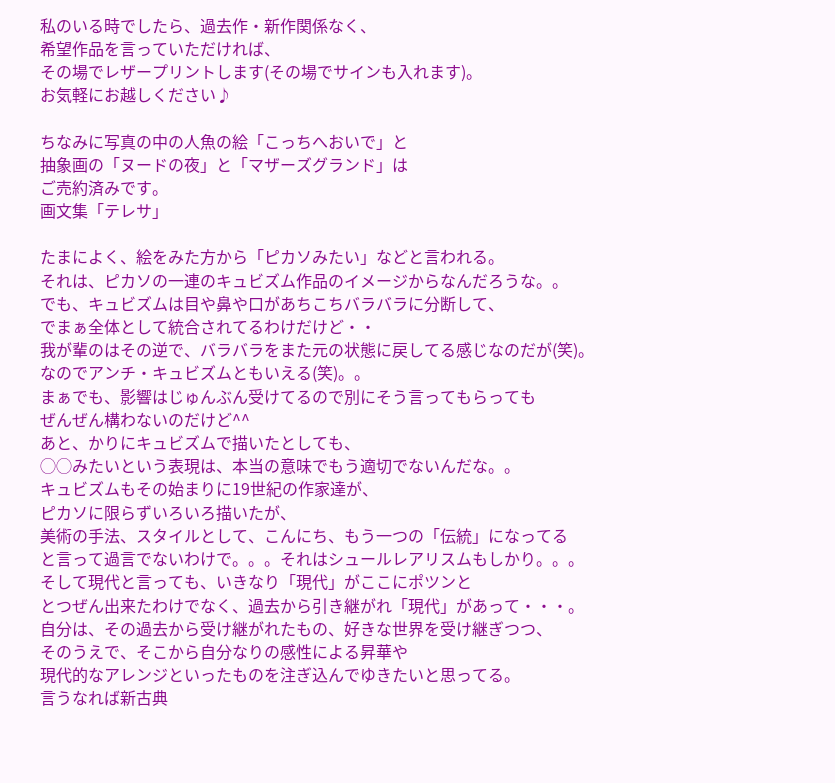私のいる時でしたら、過去作・新作関係なく、
希望作品を言っていただければ、
その場でレザープリントします(その場でサインも入れます)。
お気軽にお越しください♪

ちなみに写真の中の人魚の絵「こっちへおいで」と
抽象画の「ヌードの夜」と「マザーズグランド」は
ご売約済みです。
画文集「テレサ」

たまによく、絵をみた方から「ピカソみたい」などと言われる。
それは、ピカソの一連のキュビズム作品のイメージからなんだろうな。。
でも、キュビズムは目や鼻や口があちこちバラバラに分断して、
でまぁ全体として統合されてるわけだけど・・
我が輩のはその逆で、バラバラをまた元の状態に戻してる感じなのだが(笑)。
なのでアンチ・キュビズムともいえる(笑)。。
まぁでも、影響はじゅんぶん受けてるので別にそう言ってもらっても
ぜんぜん構わないのだけど^^
あと、かりにキュビズムで描いたとしても、
◯◯みたいという表現は、本当の意味でもう適切でないんだな。。
キュビズムもその始まりに19世紀の作家達が、
ピカソに限らずいろいろ描いたが、
美術の手法、スタイルとして、こんにち、もう一つの「伝統」になってる
と言って過言でないわけで。。。それはシュールレアリスムもしかり。。。
そして現代と言っても、いきなり「現代」がここにポツンと
とつぜん出来たわけでなく、過去から引き継がれ「現代」があって・・・。
自分は、その過去から受け継がれたもの、好きな世界を受け継ぎつつ、
そのうえで、そこから自分なりの感性による昇華や
現代的なアレンジといったものを注ぎ込んでゆきたいと思ってる。
言うなれば新古典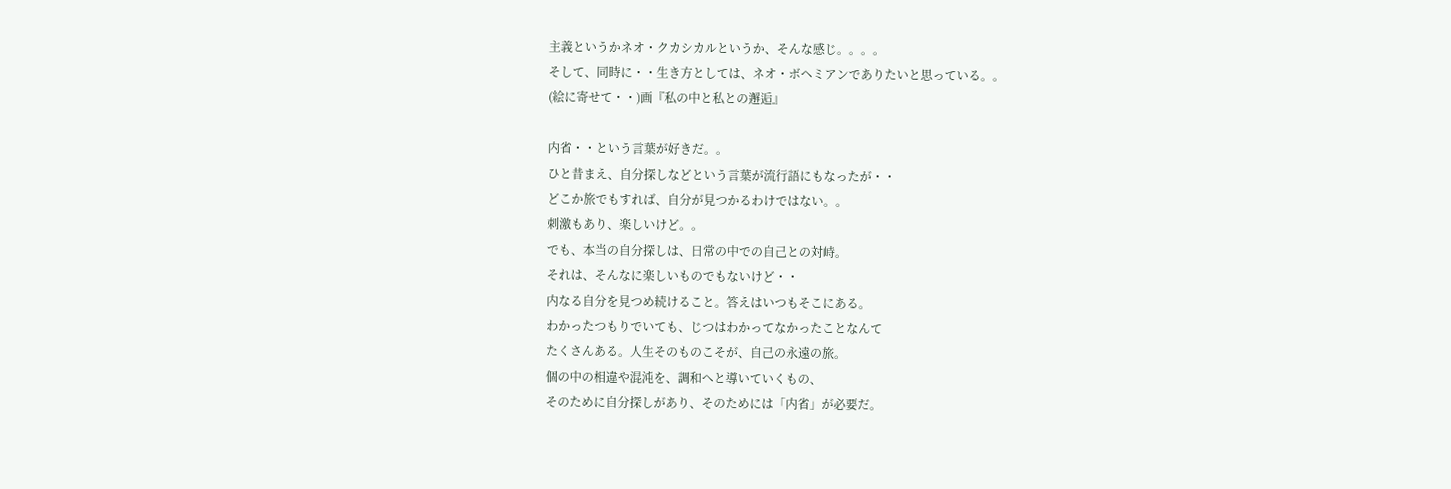主義というかネオ・クカシカルというか、そんな感じ。。。。
そして、同時に・・生き方としては、ネオ・ボヘミアンでありたいと思っている。。
(絵に寄せて・・)画『私の中と私との邂逅』

内省・・という言葉が好きだ。。
ひと昔まえ、自分探しなどという言葉が流行語にもなったが・・
どこか旅でもすれば、自分が見つかるわけではない。。
刺激もあり、楽しいけど。。
でも、本当の自分探しは、日常の中での自己との対峙。
それは、そんなに楽しいものでもないけど・・
内なる自分を見つめ続けること。答えはいつもそこにある。
わかったつもりでいても、じつはわかってなかったことなんて
たくさんある。人生そのものこそが、自己の永遠の旅。
個の中の相違や混沌を、調和へと導いていくもの、
そのために自分探しがあり、そのためには「内省」が必要だ。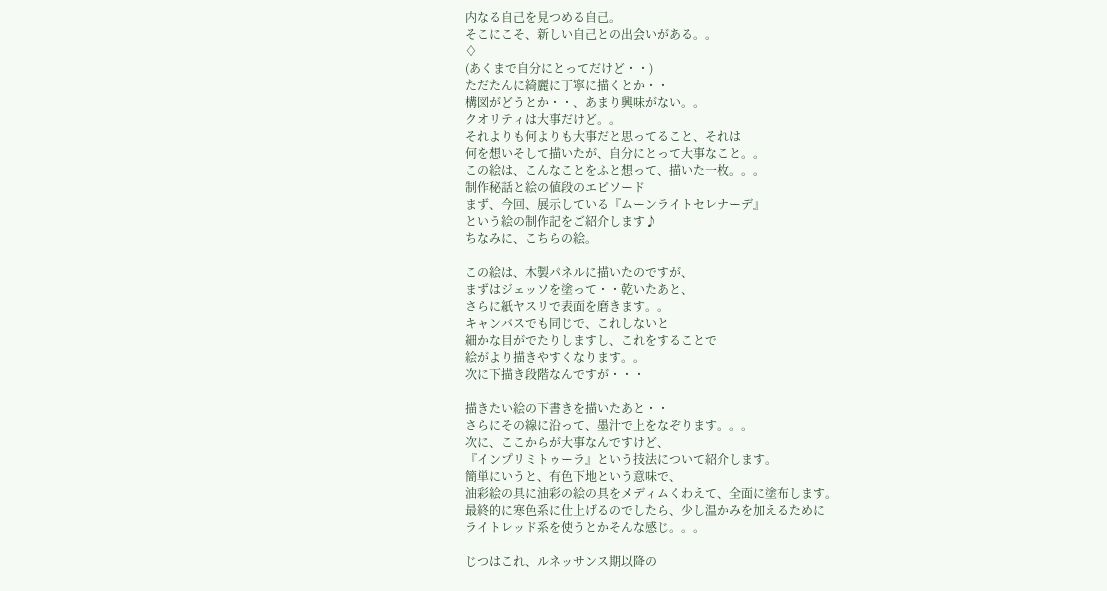内なる自己を見つめる自己。
そこにこそ、新しい自己との出会いがある。。
♢
(あくまで自分にとってだけど・・)
ただたんに綺麗に丁寧に描くとか・・
構図がどうとか・・、あまり興味がない。。
クオリティは大事だけど。。
それよりも何よりも大事だと思ってること、それは
何を想いそして描いたが、自分にとって大事なこと。。
この絵は、こんなことをふと想って、描いた一枚。。。
制作秘話と絵の値段のエピソード
まず、今回、展示している『ムーンライトセレナーデ』
という絵の制作記をご紹介します♪
ちなみに、こちらの絵。

この絵は、木製パネルに描いたのですが、
まずはジェッソを塗って・・乾いたあと、
さらに紙ヤスリで表面を磨きます。。
キャンバスでも同じで、これしないと
細かな目がでたりしますし、これをすることで
絵がより描きやすくなります。。
次に下描き段階なんですが・・・

描きたい絵の下書きを描いたあと・・
さらにその線に沿って、墨汁で上をなぞります。。。
次に、ここからが大事なんですけど、
『インプリミトゥーラ』という技法について紹介します。
簡単にいうと、有色下地という意味で、
油彩絵の具に油彩の絵の具をメディムくわえて、全面に塗布します。
最終的に寒色系に仕上げるのでしたら、少し温かみを加えるために
ライトレッド系を使うとかそんな感じ。。。

じつはこれ、ルネッサンス期以降の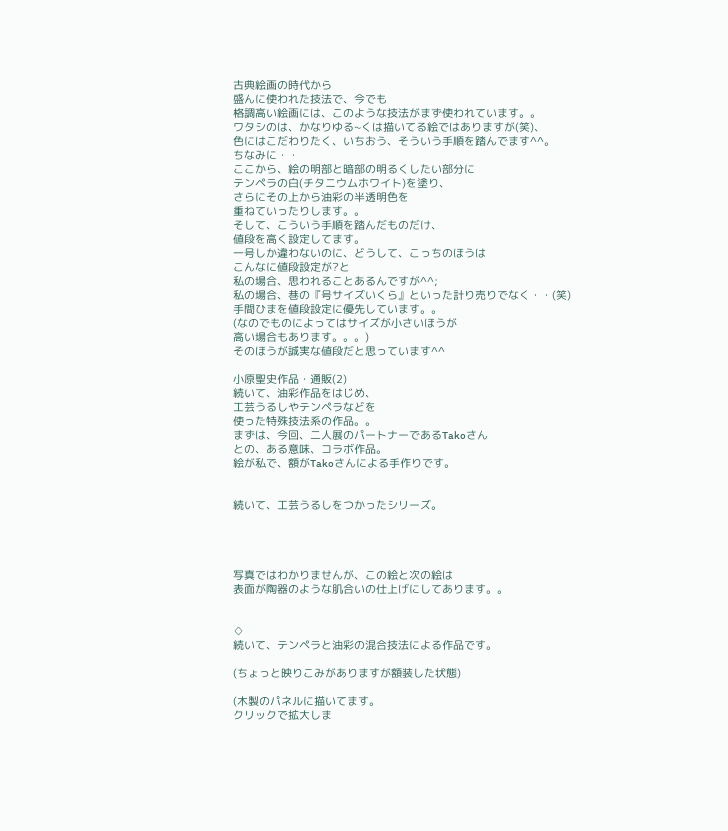古典絵画の時代から
盛んに使われた技法で、今でも
格調高い絵画には、このような技法がまず使われています。。
ワタシのは、かなりゆる~くは描いてる絵ではありますが(笑)、
色にはこだわりたく、いちおう、そういう手順を踏んでます^^。
ちなみに・・
ここから、絵の明部と暗部の明るくしたい部分に
テンペラの白(チタニウムホワイト)を塗り、
さらにその上から油彩の半透明色を
重ねていったりします。。
そして、こういう手順を踏んだものだけ、
値段を高く設定してます。
一号しか違わないのに、どうして、こっちのほうは
こんなに値段設定が?と
私の場合、思われることあるんですが^^;
私の場合、巷の『号サイズいくら』といった計り売りでなく・・(笑)
手間ひまを値段設定に優先しています。。
(なのでものによってはサイズが小さいほうが
高い場合もあります。。。)
そのほうが誠実な値段だと思っています^^

小原聖史作品・通販(2)
続いて、油彩作品をはじめ、
工芸うるしやテンペラなどを
使った特殊技法系の作品。。
まずは、今回、二人展のパートナーであるTakoさん
との、ある意味、コラボ作品。
絵が私で、額がTakoさんによる手作りです。


続いて、工芸うるしをつかったシリーズ。




写真ではわかりませんが、この絵と次の絵は
表面が陶器のような肌合いの仕上げにしてあります。。


♢
続いて、テンペラと油彩の混合技法による作品です。

(ちょっと映りこみがありますが額装した状態)

(木製のパネルに描いてます。
クリックで拡大しま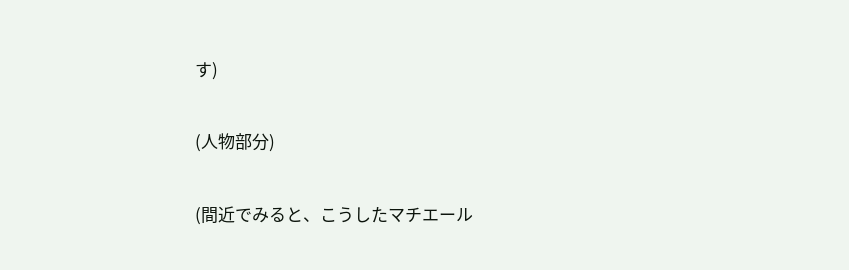す)

(人物部分)

(間近でみると、こうしたマチエール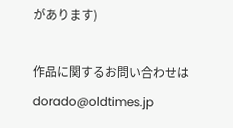があります)

作品に関するお問い合わせは
dorado@oldtimes.jp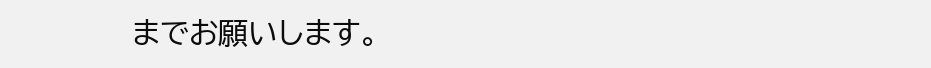までお願いします。